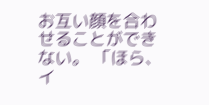お互い顔を合わせることができない。 「ほら、イ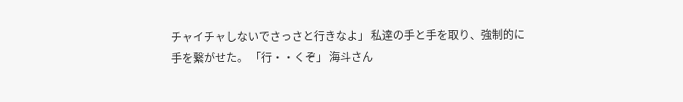チャイチャしないでさっさと行きなよ」 私達の手と手を取り、強制的に手を繋がせた。 「行・・くぞ」 海斗さん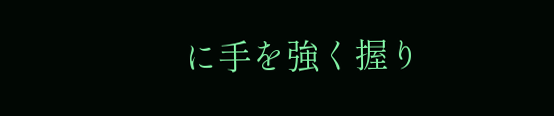に手を強く握り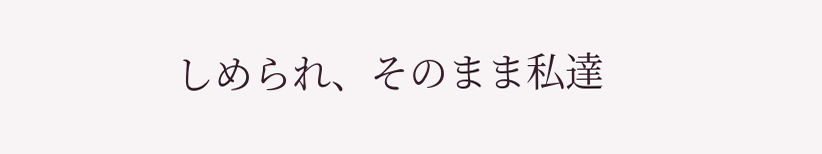しめられ、そのまま私達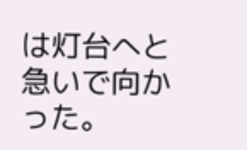は灯台へと急いで向かった。